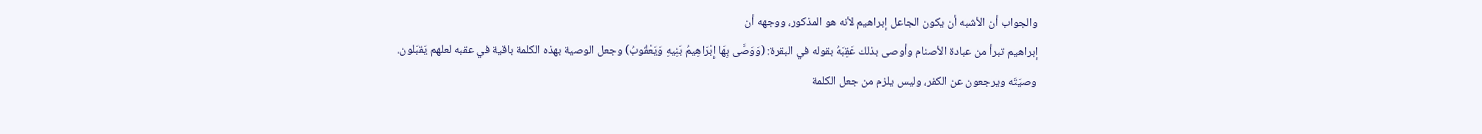والجواب أن الأشبه أن يكون الجاعل إبراهيم لأنه هو المذكور، ووجهه أن
إبراهيم تبرأ من عبادة الأصنام وأوصى بذلك عَقِبَهُ بقوله في البقرة: (وَوَصَّى بِهَا إِبْرَاهِيمُ بَنِيهِ وَيَعْقُوبُ) وجعل الوصية بهذه الكلمة باقية في عقبه لعلهم يَقبَلون.
وصيَتَه ويرجعون عن الكفر، وليس يلزم من جعل الكلمة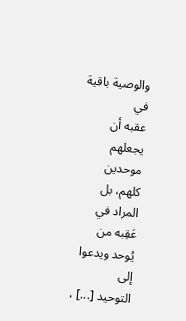والوصية باقية في
عقبه أن يجعلهم موحدين كلهم، بل المراد في عَقِبه من يُوحد ويدعوا إلى
التوحيد [...] ،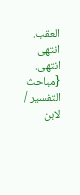العقب. انتهى انتهى. {مباحث التفسير / لابن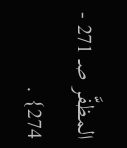المظفَّر صـ 271 - 274} .